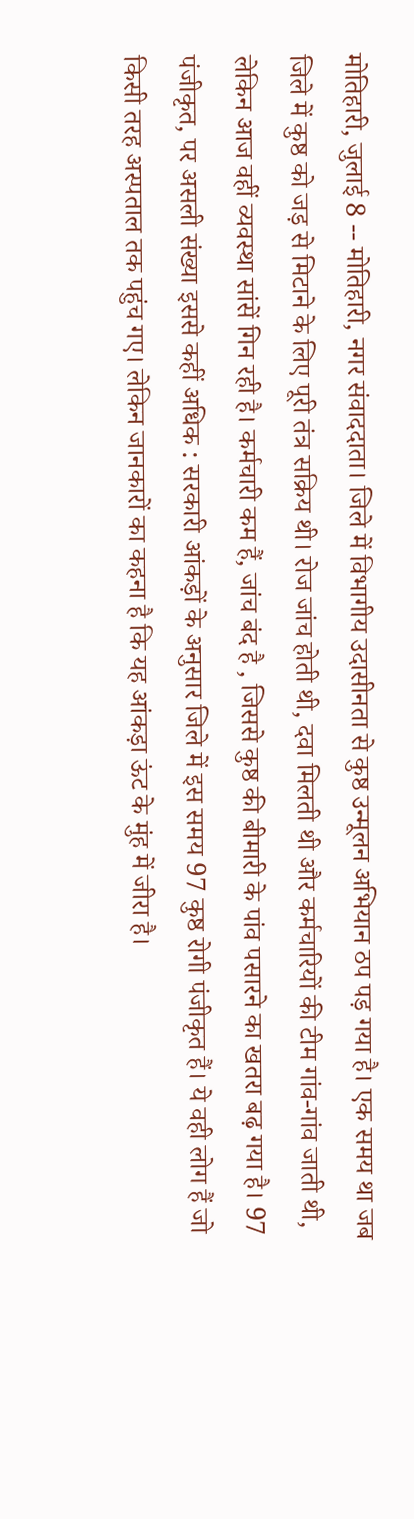मोतिहारी, जुलाई 8 -- मोतिहारी, नगर संवाददाता। जिले में विभागीय उदासीनता से कुष्ठ उन्मूलन अभियान ठप पड़ गया है। एक समय था जब जिले में कुष्ठ को जड़ से मिटाने के लिए पूरी तंत्र सक्रिय थी। रोज जांच होती थी, दवा मिलती थी और कर्मचारियों की टीम गांव-गांव जाती थी, लेकिन आज वहीं व्यवस्था सांसें गिन रही है। कर्मचारी कम हैं, जांच बंद है , जिससे कुष्ठ की बीमारी के पांव पसारने का खतरा बढ़ गया है। 97 पंजीकृत, पर असली संख्या इससे कहीं अधिक : सरकारी आंकड़ों के अनुसार जिले में इस समय 97 कुष्ठ रोगी पंजीकृत हैं। ये वही लोग हैं जो किसी तरह अस्पताल तक पहुंच गए। लेकिन जानकारों का कहना है कि यह आंकड़ा ऊंट के मुंह में जीरा है।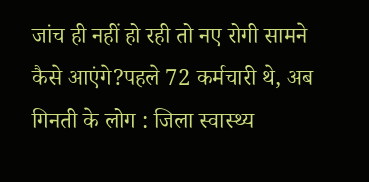जांच ही नहीं हो रही तो नए रोगी सामने कैसे आएंगे?पहले 72 कर्मचारी थे, अब गिनती के लोग : जिला स्वास्थ्य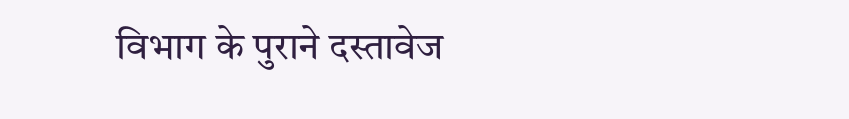विभाग के पुराने दस्तावेज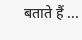बताते हैं ...